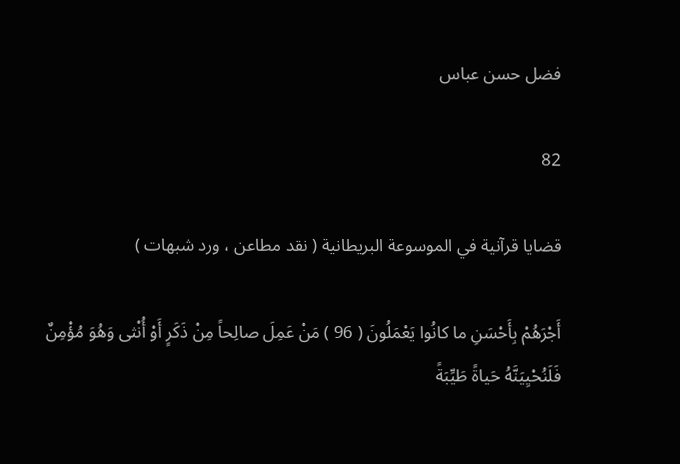فضل حسن عباس

82

قضايا قرآنية في الموسوعة البريطانية ( نقد مطاعن ، ورد شبهات )

أَجْرَهُمْ بِأَحْسَنِ ما كانُوا يَعْمَلُونَ ( 96 ) مَنْ عَمِلَ صالِحاً مِنْ ذَكَرٍ أَوْ أُنْثى وَهُوَ مُؤْمِنٌ فَلَنُحْيِيَنَّهُ حَياةً طَيِّبَةً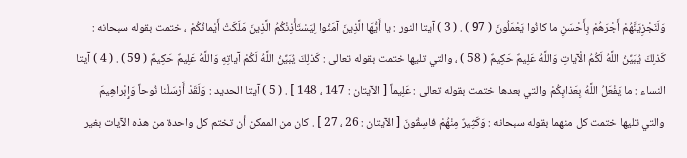وَلَنَجْزِيَنَّهُمْ أَجْرَهُمْ بِأَحْسَنِ ما كانُوا يَعْمَلُونَ ( 97 ) . ( 3 ) آيتا النور : يا أَيُّهَا الَّذِينَ آمَنُوا لِيَسْتَأْذِنْكُمُ الَّذِينَ مَلَكَتْ أَيْمانُكُمْ ، ختمت بقوله سبحانه : كَذلِكَ يُبَيِّنُ اللَّهُ لَكُمُ الْآياتِ وَاللَّهُ عَلِيمٌ حَكِيمٌ ( 58 ) ، والتي تليها ختمت بقوله تعالى : كَذلِكَ يُبَيِّنُ اللَّهُ لَكُمْ آياتِهِ وَاللَّهُ عَلِيمٌ حَكِيمٌ ( 59 ) . ( 4 ) آيتا النساء : ما يَفْعَلُ اللَّهُ بِعَذابِكُمْ والتي بعدها ختمت بقوله تعالى : عَلِيماً [ الآيتان : 147 ، 148 ] . ( 5 ) آيتا الحديد : وَلَقَدْ أَرْسَلْنا نُوحاً وَإِبْراهِيمَ والتي تليها ختمت كل منهما بقوله سبحانه : وَكَثِيرٌ مِنْهُمْ فاسِقُونَ [ الآيتان : 26 ، 27 ] . كان من الممكن أن تختم كل واحدة من هذه الآيات بغير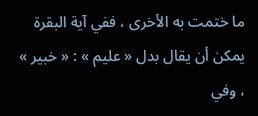ما ختمت به الأخرى ، ففي آية البقرة يمكن أن يقال بدل « عليم » : « خبير » ، وفي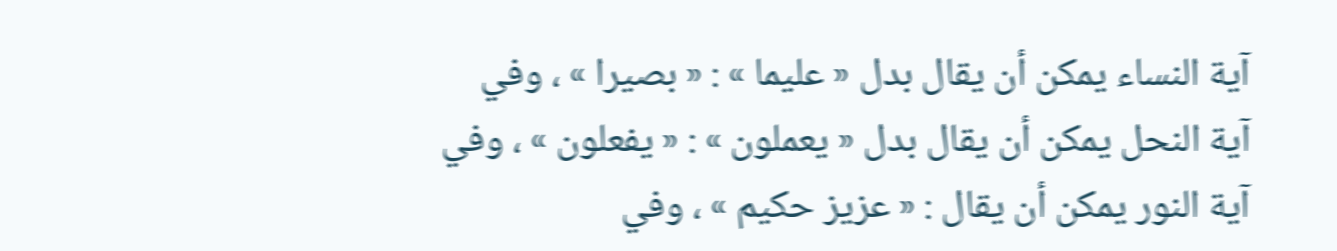آية النساء يمكن أن يقال بدل « عليما » : « بصيرا » ، وفي آية النحل يمكن أن يقال بدل « يعملون » : « يفعلون » ، وفي آية النور يمكن أن يقال : « عزيز حكيم » ، وفي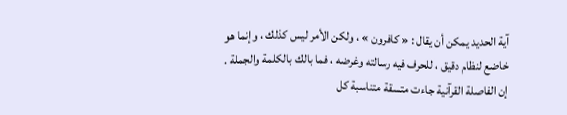آية الحديد يمكن أن يقال : « كافرون » ، ولكن الأمر ليس كذلك ، وإنما هو خاضع لنظام دقيق ، للحرف فيه رسالته وغرضه ، فما بالك بالكلمة والجملة . إن الفاصلة القرآنية جاءت متسقة متناسبة كل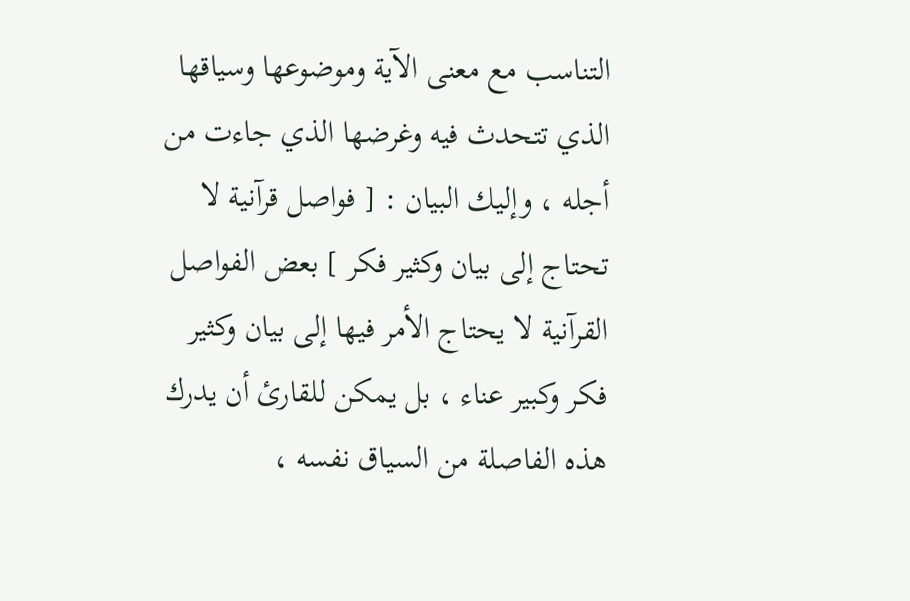التناسب مع معنى الآية وموضوعها وسياقها الذي تتحدث فيه وغرضها الذي جاءت من أجله ، وإليك البيان : [ فواصل قرآنية لا تحتاج إلى بيان وكثير فكر ] بعض الفواصل القرآنية لا يحتاج الأمر فيها إلى بيان وكثير فكر وكبير عناء ، بل يمكن للقارئ أن يدرك هذه الفاصلة من السياق نفسه ،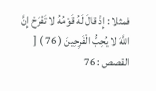فمثلا : إِذْ قالَ لَهُ قَوْمُهُ لا تَفْرَحْ إِنَّ اللَّهَ لا يُحِبُّ الْفَرِحِينَ ( 76 ) [ القصص : 76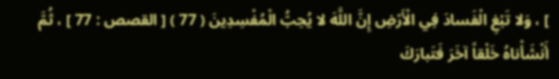] ، وَلا تَبْغِ الْفَسادَ فِي الْأَرْضِ إِنَّ اللَّهَ لا يُحِبُّ الْمُفْسِدِينَ ( 77 ) [ القصص : 77 ] ، ثُمَّ أَنْشَأْناهُ خَلْقاً آخَرَ فَتَبارَكَ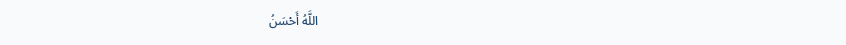اللَّهُ أَحْسَنُ